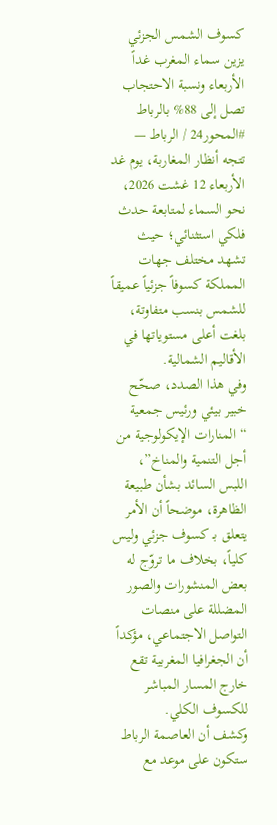كسوف الشمس الجزئي يزين سماء المغرب غداً الأربعاء ونسبة الاحتجاب تصل إلى 88% بالرباط
#المحور24 / الرباط —
تتجه أنظار المغاربة، يوم غد الأربعاء 12 غشت 2026، نحو السماء لمتابعة حدث فلكي استثنائي؛ حيث تشهد مختلف جهات المملكة كسوفاً جزئياً عميقاً للشمس بنسب متفاوتة، بلغت أعلى مستوياتها في الأقاليم الشمالية.
وفي هذا الصدد، صحّح خبير بيئي ورئيس جمعية “المنارات الإيكولوجية من أجل التنمية والمناخ”، اللبس السائد بشأن طبيعة الظاهرة، موضحاً أن الأمر يتعلق بـ كسوف جزئي وليس كلياً، بخلاف ما تروّج له بعض المنشورات والصور المضللة على منصات التواصل الاجتماعي، مؤكداً أن الجغرافيا المغربية تقع خارج المسار المباشر للكسوف الكلي.
وكشف أن العاصمة الرباط ستكون على موعد مع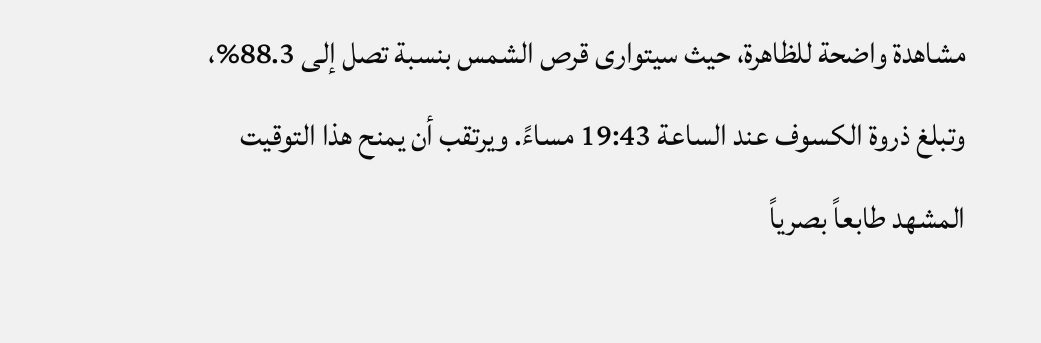مشاهدة واضحة للظاهرة، حيث سيتوارى قرص الشمس بنسبة تصل إلى 88.3%، وتبلغ ذروة الكسوف عند الساعة 19:43 مساءً. ويرتقب أن يمنح هذا التوقيت المشهد طابعاً بصرياً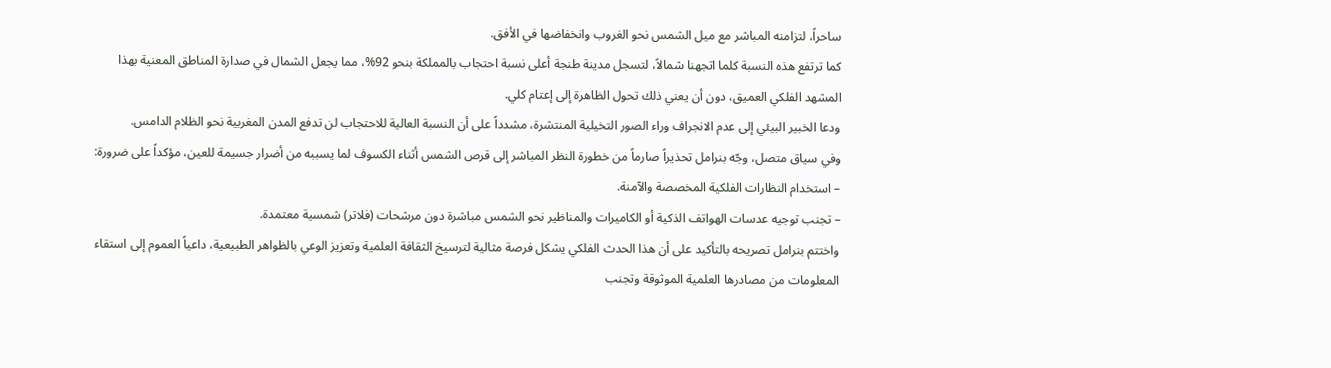ساحراً، لتزامنه المباشر مع ميل الشمس نحو الغروب وانخفاضها في الأفق.
كما ترتفع هذه النسبة كلما اتجهنا شمالاً، لتسجل مدينة طنجة أعلى نسبة احتجاب بالمملكة بنحو 92%، مما يجعل الشمال في صدارة المناطق المعنية بهذا المشهد الفلكي العميق، دون أن يعني ذلك تحول الظاهرة إلى إعتام كلي.
ودعا الخبير البيئي إلى عدم الانجراف وراء الصور التخيلية المنتشرة، مشدداً على أن النسبة العالية للاحتجاب لن تدفع المدن المغربية نحو الظلام الدامس.
وفي سياق متصل، وجّه بنرامل تحذيراً صارماً من خطورة النظر المباشر إلى قرص الشمس أثناء الكسوف لما يسببه من أضرار جسيمة للعين، مؤكداً على ضرورة:
– استخدام النظارات الفلكية المخصصة والآمنة.
– تجنب توجيه عدسات الهواتف الذكية أو الكاميرات والمناظير نحو الشمس مباشرة دون مرشحات (فلاتر) شمسية معتمدة.
واختتم بنرامل تصريحه بالتأكيد على أن هذا الحدث الفلكي يشكل فرصة مثالية لترسيخ الثقافة العلمية وتعزيز الوعي بالظواهر الطبيعية، داعياً العموم إلى استقاء المعلومات من مصادرها العلمية الموثوقة وتجنب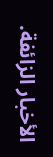الأخبار الزائفة.